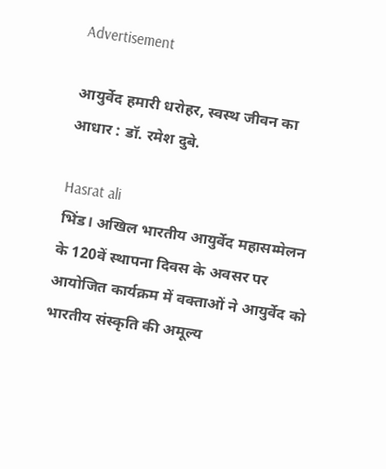Advertisement

आयुर्वेद हमारी धरोहर, स्वस्थ जीवन का आधार : डॉ. रमेश दुबे.

Hasrat ali
भिंड। अखिल भारतीय आयुर्वेद महासम्मेलन के 120वें स्थापना दिवस के अवसर पर आयोजित कार्यक्रम में वक्ताओं ने आयुर्वेद को भारतीय संस्कृति की अमूल्य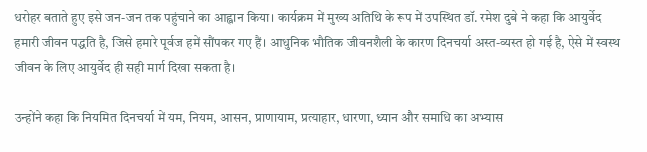धरोहर बताते हुए इसे जन-जन तक पहुंचाने का आह्वान किया। कार्यक्रम में मुख्य अतिथि के रूप में उपस्थित डॉ. रमेश दुबे ने कहा कि आयुर्वेद हमारी जीवन पद्धति है, जिसे हमारे पूर्वज हमें सौंपकर गए हैं। आधुनिक भौतिक जीवनशैली के कारण दिनचर्या अस्त-व्यस्त हो गई है, ऐसे में स्वस्थ जीवन के लिए आयुर्वेद ही सही मार्ग दिखा सकता है।

उन्होंने कहा कि नियमित दिनचर्या में यम, नियम, आसन, प्राणायाम, प्रत्याहार, धारणा, ध्यान और समाधि का अभ्यास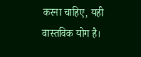करना चाहिए, यही वास्तविक योग है।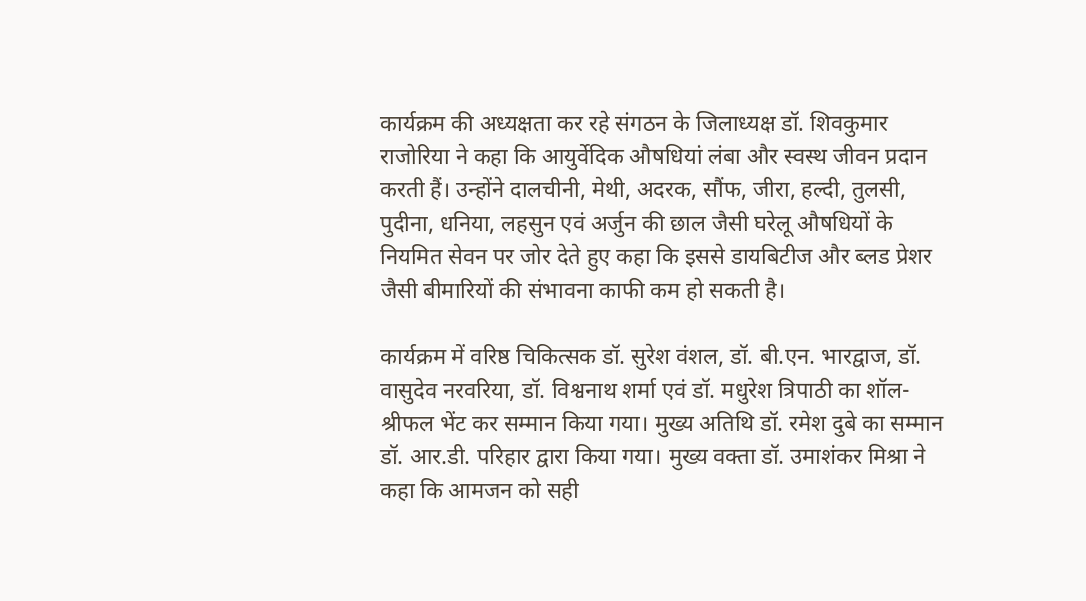कार्यक्रम की अध्यक्षता कर रहे संगठन के जिलाध्यक्ष डॉ. शिवकुमार राजोरिया ने कहा कि आयुर्वेदिक औषधियां लंबा और स्वस्थ जीवन प्रदान करती हैं। उन्होंने दालचीनी, मेथी, अदरक, सौंफ, जीरा, हल्दी, तुलसी, पुदीना, धनिया, लहसुन एवं अर्जुन की छाल जैसी घरेलू औषधियों के नियमित सेवन पर जोर देते हुए कहा कि इससे डायबिटीज और ब्लड प्रेशर जैसी बीमारियों की संभावना काफी कम हो सकती है।

कार्यक्रम में वरिष्ठ चिकित्सक डॉ. सुरेश वंशल, डॉ. बी.एन. भारद्वाज, डॉ. वासुदेव नरवरिया, डॉ. विश्वनाथ शर्मा एवं डॉ. मधुरेश त्रिपाठी का शॉल-श्रीफल भेंट कर सम्मान किया गया। मुख्य अतिथि डॉ. रमेश दुबे का सम्मान डॉ. आर.डी. परिहार द्वारा किया गया। मुख्य वक्ता डॉ. उमाशंकर मिश्रा ने कहा कि आमजन को सही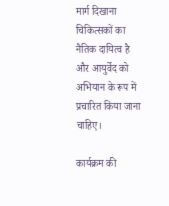मार्ग दिखाना चिकित्सकों का नैतिक दायित्व है और आयुर्वेद को अभियान के रूप में प्रचारित किया जाना चाहिए।

कार्यक्रम की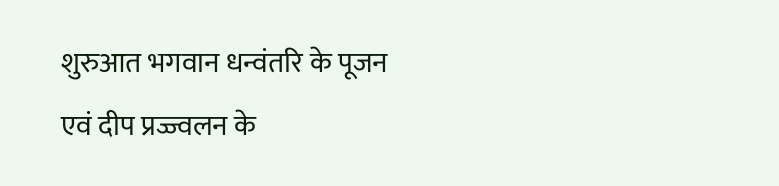शुरुआत भगवान धन्वंतरि के पूजन एवं दीप प्रज्ज्वलन के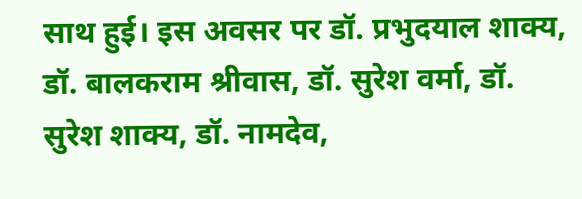साथ हुई। इस अवसर पर डॉ. प्रभुदयाल शाक्य, डॉ. बालकराम श्रीवास, डॉ. सुरेश वर्मा, डॉ. सुरेश शाक्य, डॉ. नामदेव,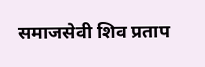समाजसेवी शिव प्रताप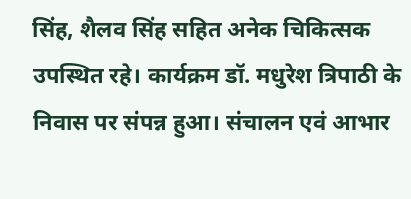सिंह, शैलव सिंह सहित अनेक चिकित्सक उपस्थित रहे। कार्यक्रम डॉ. मधुरेश त्रिपाठी के निवास पर संपन्न हुआ। संचालन एवं आभार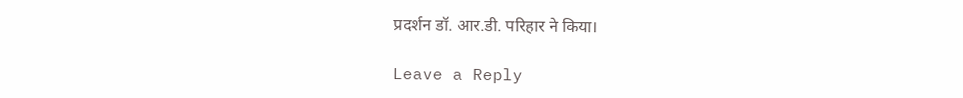प्रदर्शन डॉ. आर.डी. परिहार ने किया।

Leave a Reply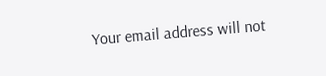Your email address will not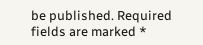be published. Required fields are marked *